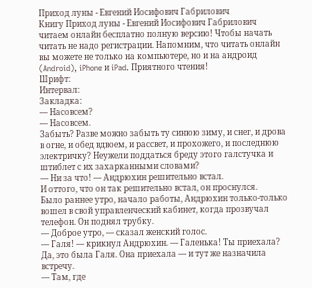Приход луны - Евгений Иосифович Габрилович
Книгу Приход луны - Евгений Иосифович Габрилович читаем онлайн бесплатно полную версию! Чтобы начать читать не надо регистрации. Напомним, что читать онлайн вы можете не только на компьютере, но и на андроид (Android), iPhone и iPad. Приятного чтения!
Шрифт:
Интервал:
Закладка:
— Насовсем?
— Насовсем.
Забыть? Разве можно забыть ту синюю зиму, и снег, и дрова в огне, и обед вдвоем, и рассвет, и прохожего, и последнюю электричку? Неужели поддаться бреду этого галстучка и штиблет с их захарканными словами?
— Ни за что! — Андрюхин решительно встал.
И оттого, что он так решительно встал, он проснулся.
Было раннее утро, начало работы, Андрюхин только-только вошел в свой управленческий кабинет, когда прозвучал телефон. Он поднял трубку.
— Доброе утро, — сказал женский голос.
— Галя! — крикнул Андрюхин. — Галенька! Ты приехала?
Да, это была Галя. Она приехала — и тут же назначила встречу.
— Там, где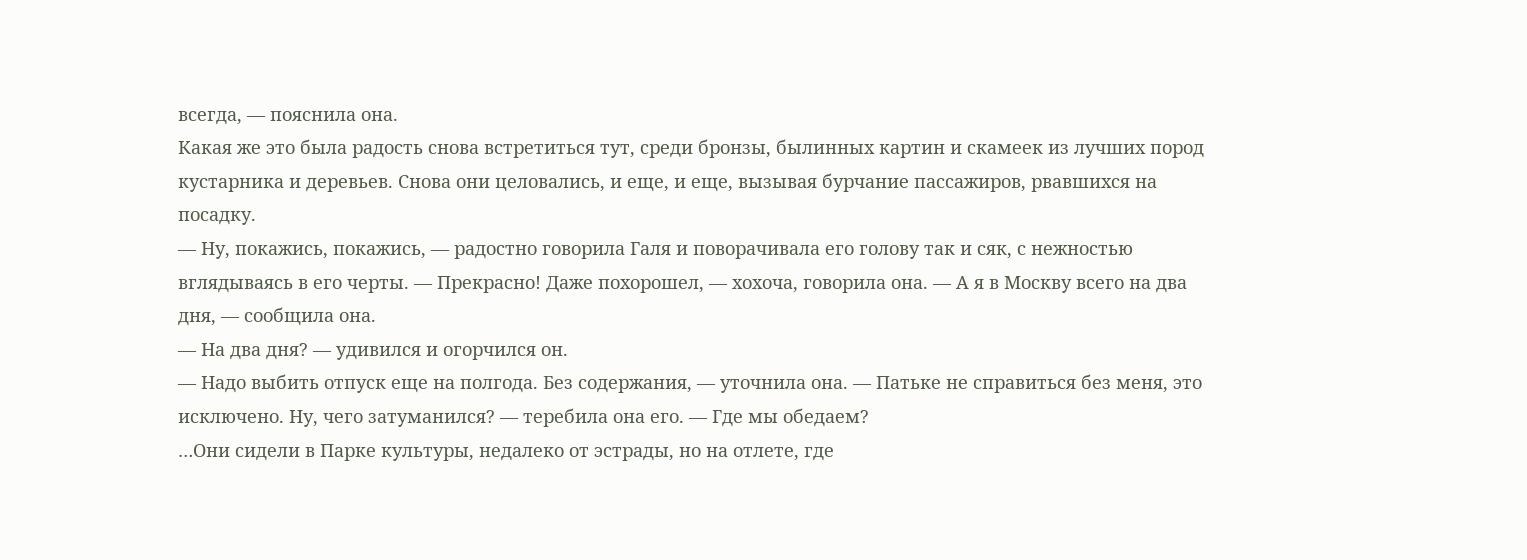всегда, — пояснила она.
Какая же это была радость снова встретиться тут, среди бронзы, былинных картин и скамеек из лучших пород кустарника и деревьев. Снова они целовались, и еще, и еще, вызывая бурчание пассажиров, рвавшихся на посадку.
— Ну, покажись, покажись, — радостно говорила Галя и поворачивала его голову так и сяк, с нежностью вглядываясь в его черты. — Прекрасно! Даже похорошел, — хохоча, говорила она. — А я в Москву всего на два дня, — сообщила она.
— На два дня? — удивился и огорчился он.
— Надо выбить отпуск еще на полгода. Без содержания, — уточнила она. — Патьке не справиться без меня, это исключено. Ну, чего затуманился? — теребила она его. — Где мы обедаем?
…Они сидели в Парке культуры, недалеко от эстрады, но на отлете, где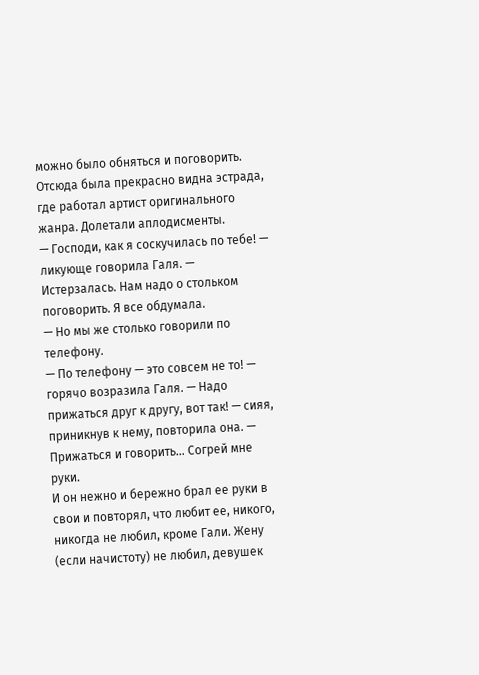можно было обняться и поговорить.
Отсюда была прекрасно видна эстрада, где работал артист оригинального жанра. Долетали аплодисменты.
— Господи, как я соскучилась по тебе! — ликующе говорила Галя. — Истерзалась. Нам надо о стольком поговорить. Я все обдумала.
— Но мы же столько говорили по телефону.
— По телефону — это совсем не то! — горячо возразила Галя. — Надо прижаться друг к другу, вот так! — сияя, приникнув к нему, повторила она. — Прижаться и говорить… Согрей мне руки.
И он нежно и бережно брал ее руки в свои и повторял, что любит ее, никого, никогда не любил, кроме Гали. Жену (если начистоту) не любил, девушек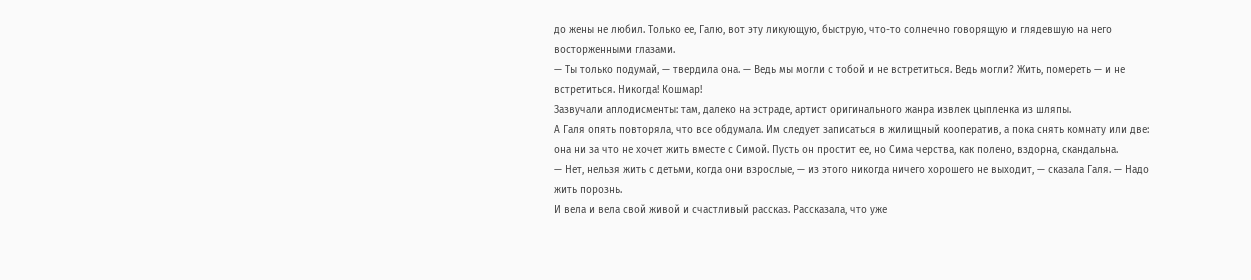до жены не любил. Только ее, Галю, вот эту ликующую, быструю, что-то солнечно говорящую и глядевшую на него восторженными глазами.
— Ты только подумай, — твердила она. — Ведь мы могли с тобой и не встретиться. Ведь могли? Жить, помереть — и не встретиться. Никогда! Кошмар!
Зазвучали аплодисменты: там, далеко на эстраде, артист оригинального жанра извлек цыпленка из шляпы.
А Галя опять повторяла, что все обдумала. Им следует записаться в жилищный кооператив, а пока снять комнату или две: она ни за что не хочет жить вместе с Симой. Пусть он простит ее, но Сима черства, как полено, вздорна, скандальна.
— Нет, нельзя жить с детьми, когда они взрослые, — из этого никогда ничего хорошего не выходит, — сказала Галя. — Надо жить порознь.
И вела и вела свой живой и счастливый рассказ. Рассказала, что уже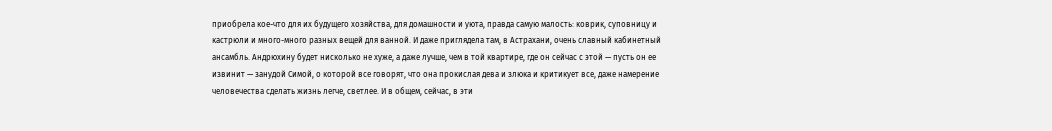приобрела кое-что для их будущего хозяйства, для домашности и уюта, правда самую малость: коврик, суповницу и кастрюли и много-много разных вещей для ванной. И даже приглядела там, в Астрахани, очень славный кабинетный ансамбль. Андрюхину будет нисколько не хуже, а даже лучше, чем в той квартире, где он сейчас с этой — пусть он ее извинит — занудой Симой, о которой все говорят, что она прокислая дева и злюка и критикует все, даже намерение человечества сделать жизнь легче, светлее. И в общем, сейчас, в эти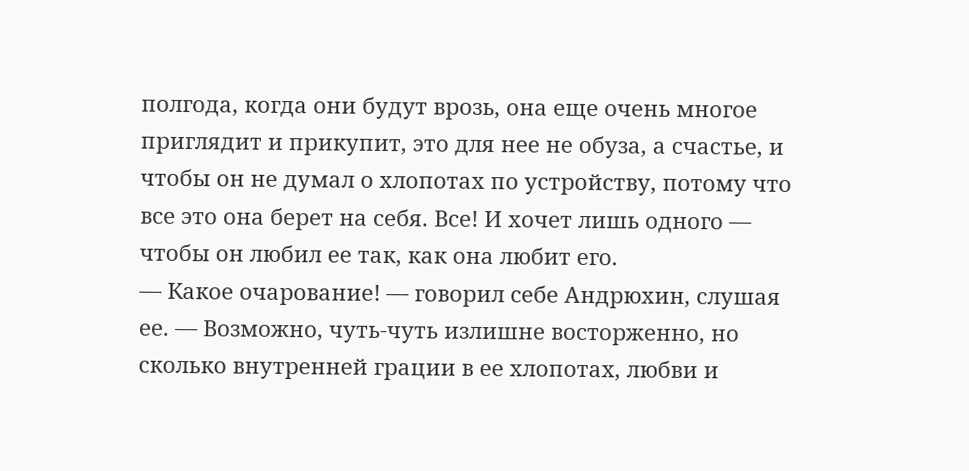полгода, когда они будут врозь, она еще очень многое приглядит и прикупит, это для нее не обуза, а счастье, и чтобы он не думал о хлопотах по устройству, потому что все это она берет на себя. Все! И хочет лишь одного — чтобы он любил ее так, как она любит его.
— Какое очарование! — говорил себе Андрюхин, слушая ее. — Возможно, чуть-чуть излишне восторженно, но сколько внутренней грации в ее хлопотах, любви и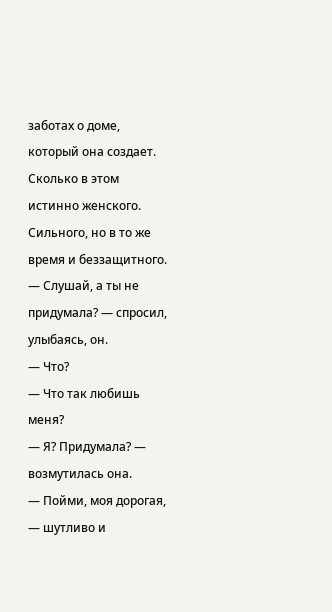заботах о доме, который она создает. Сколько в этом истинно женского. Сильного, но в то же время и беззащитного.
— Слушай, а ты не придумала? — спросил, улыбаясь, он.
— Что?
— Что так любишь меня?
— Я? Придумала? — возмутилась она.
— Пойми, моя дорогая, — шутливо и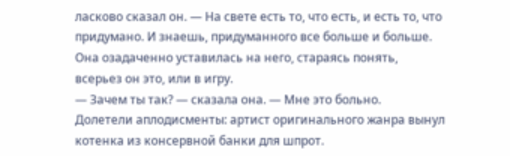ласково сказал он. — На свете есть то, что есть, и есть то, что придумано. И знаешь, придуманного все больше и больше.
Она озадаченно уставилась на него, стараясь понять, всерьез он это, или в игру.
— Зачем ты так? — сказала она. — Мне это больно.
Долетели аплодисменты: артист оригинального жанра вынул котенка из консервной банки для шпрот.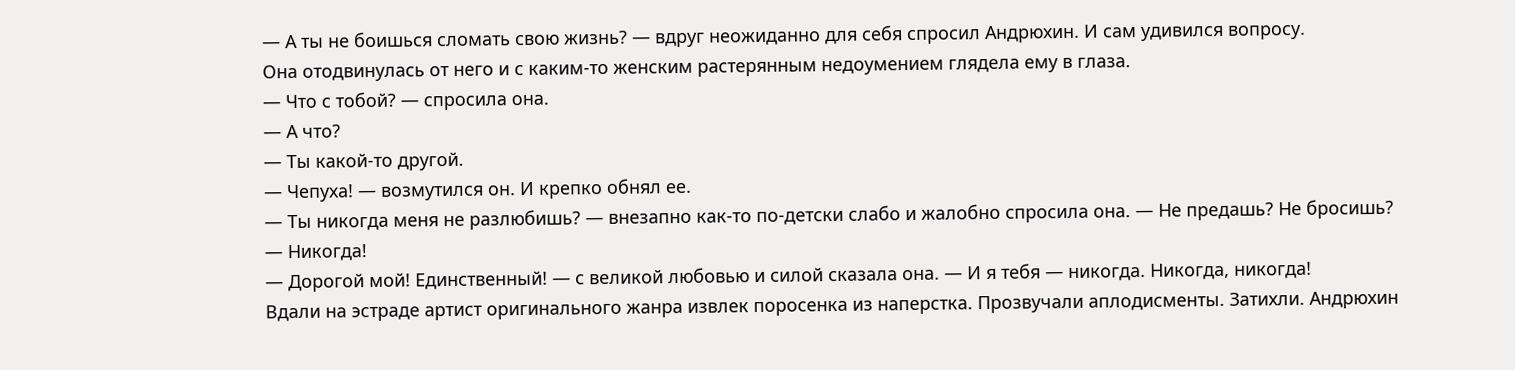— А ты не боишься сломать свою жизнь? — вдруг неожиданно для себя спросил Андрюхин. И сам удивился вопросу.
Она отодвинулась от него и с каким-то женским растерянным недоумением глядела ему в глаза.
— Что с тобой? — спросила она.
— А что?
— Ты какой-то другой.
— Чепуха! — возмутился он. И крепко обнял ее.
— Ты никогда меня не разлюбишь? — внезапно как-то по-детски слабо и жалобно спросила она. — Не предашь? Не бросишь?
— Никогда!
— Дорогой мой! Единственный! — с великой любовью и силой сказала она. — И я тебя — никогда. Никогда, никогда!
Вдали на эстраде артист оригинального жанра извлек поросенка из наперстка. Прозвучали аплодисменты. Затихли. Андрюхин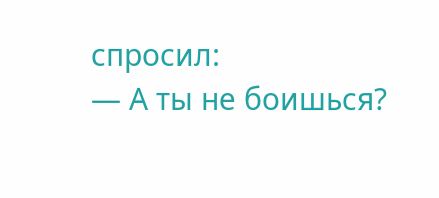спросил:
— А ты не боишься?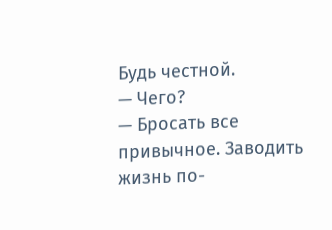Будь честной.
— Чего?
— Бросать все привычное. Заводить жизнь по-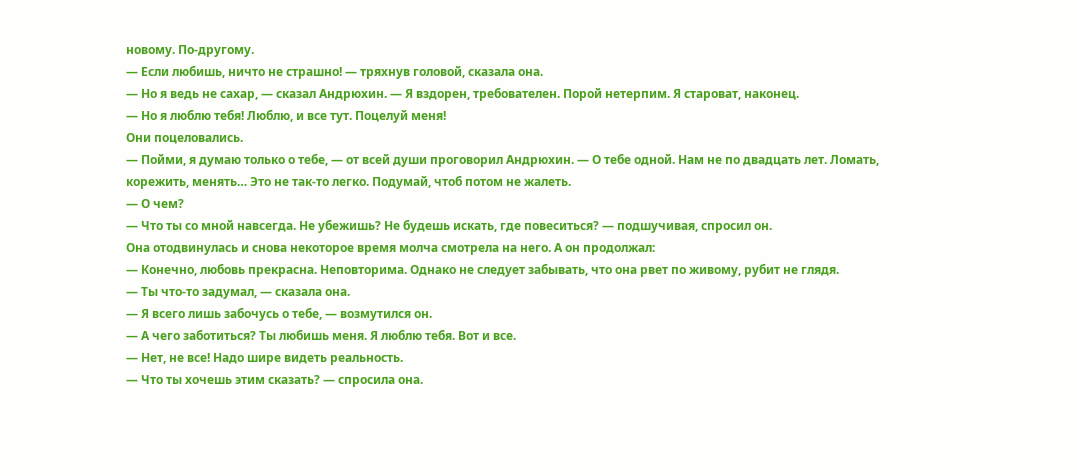новому. По-другому.
— Если любишь, ничто не страшно! — тряхнув головой, сказала она.
— Но я ведь не сахар, — сказал Андрюхин. — Я вздорен, требователен. Порой нетерпим. Я староват, наконец.
— Но я люблю тебя! Люблю, и все тут. Поцелуй меня!
Они поцеловались.
— Пойми, я думаю только о тебе, — от всей души проговорил Андрюхин. — О тебе одной. Нам не по двадцать лет. Ломать, корежить, менять… Это не так-то легко. Подумай, чтоб потом не жалеть.
— О чем?
— Что ты со мной навсегда. Не убежишь? Не будешь искать, где повеситься? — подшучивая, спросил он.
Она отодвинулась и снова некоторое время молча смотрела на него. А он продолжал:
— Конечно, любовь прекрасна. Неповторима. Однако не следует забывать, что она рвет по живому, рубит не глядя.
— Ты что-то задумал, — сказала она.
— Я всего лишь забочусь о тебе, — возмутился он.
— А чего заботиться? Ты любишь меня. Я люблю тебя. Вот и все.
— Нет, не все! Надо шире видеть реальность.
— Что ты хочешь этим сказать? — спросила она.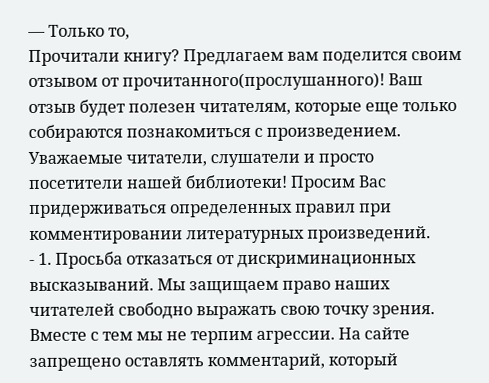— Только то,
Прочитали книгу? Предлагаем вам поделится своим отзывом от прочитанного(прослушанного)! Ваш отзыв будет полезен читателям, которые еще только собираются познакомиться с произведением.
Уважаемые читатели, слушатели и просто посетители нашей библиотеки! Просим Вас придерживаться определенных правил при комментировании литературных произведений.
- 1. Просьба отказаться от дискриминационных высказываний. Мы защищаем право наших читателей свободно выражать свою точку зрения. Вместе с тем мы не терпим агрессии. На сайте запрещено оставлять комментарий, который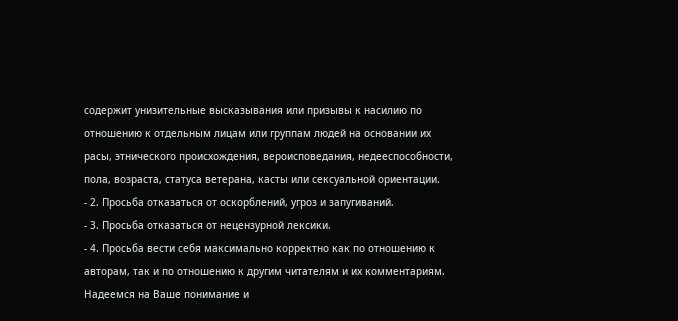содержит унизительные высказывания или призывы к насилию по отношению к отдельным лицам или группам людей на основании их расы, этнического происхождения, вероисповедания, недееспособности, пола, возраста, статуса ветерана, касты или сексуальной ориентации.
- 2. Просьба отказаться от оскорблений, угроз и запугиваний.
- 3. Просьба отказаться от нецензурной лексики.
- 4. Просьба вести себя максимально корректно как по отношению к авторам, так и по отношению к другим читателям и их комментариям.
Надеемся на Ваше понимание и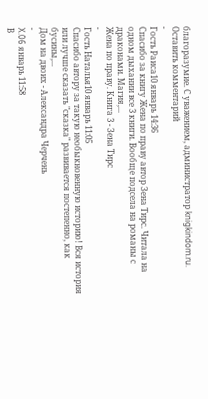благоразумие. С уважением, администратор knigkindom.ru.
Оставить комментарий
-
Гость Раиса10 январь 14:36
Спасибо за книгу Жена по праву автор Зена Тирс. Читала на одном дыхании все 3 книги. Вообще подсела на романы с драконами. Магия,...
Жена по праву. Книга 3 - Зена Тирс
-
Гость Наталья10 январь 11:05
Спасибо автору за такую необыкновенную историю! Вся история или лучше сказать "сказка" развивается постепенно, как бусины,...
Дом на двоих - Александра Черчень
-
X.06 январь 11:58
В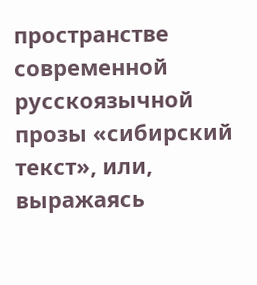пространстве современной русскоязычной прозы «сибирский текст», или, выражаясь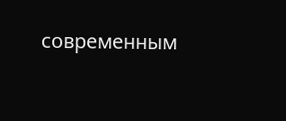современным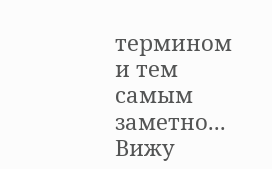термином и тем самым заметно...
Вижу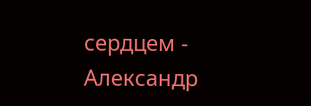сердцем - Александр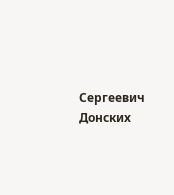Сергеевич Донских